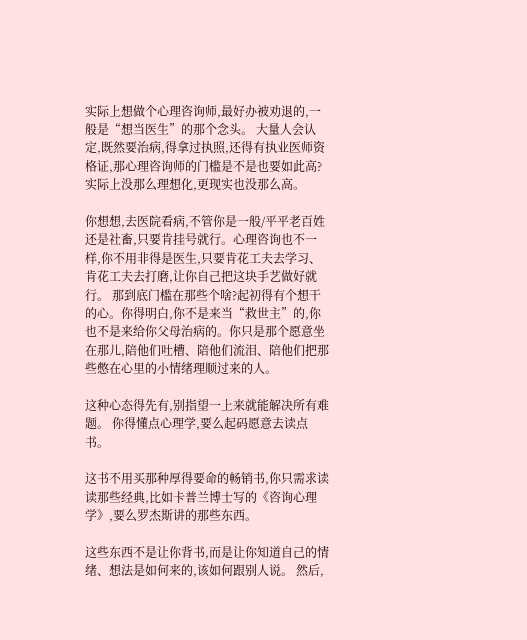实际上想做个心理咨询师,最好办被劝退的,一般是“想当医生”的那个念头。 大量人会认定,既然要治病,得拿过执照,还得有执业医师资格证,那心理咨询师的门槛是不是也要如此高?实际上没那么理想化,更现实也没那么高。

你想想,去医院看病,不管你是一般/平平老百姓还是社畜,只要肯挂号就行。心理咨询也不一样,你不用非得是医生,只要肯花工夫去学习、肯花工夫去打磨,让你自己把这块手艺做好就行。 那到底门槛在那些个啥?起初得有个想干的心。你得明白,你不是来当“救世主”的,你也不是来给你父母治病的。你只是那个愿意坐在那儿,陪他们吐槽、陪他们流泪、陪他们把那些憋在心里的小情绪理顺过来的人。

这种心态得先有,别指望一上来就能解决所有难题。 你得懂点心理学,要么起码愿意去读点书。

这书不用买那种厚得要命的畅销书,你只需求读读那些经典,比如卡普兰博士写的《咨询心理学》,要么罗杰斯讲的那些东西。

这些东西不是让你背书,而是让你知道自己的情绪、想法是如何来的,该如何跟别人说。 然后,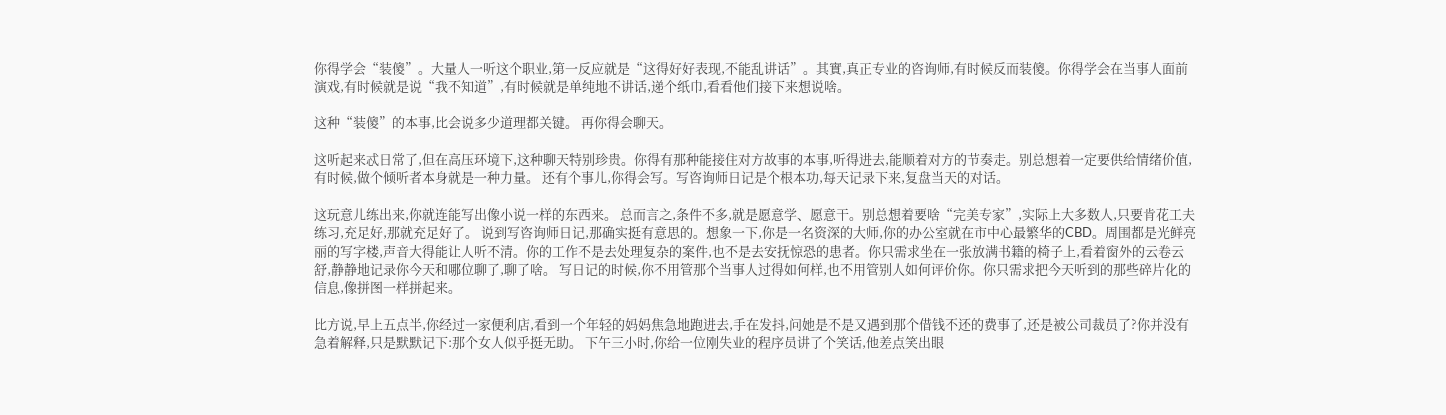你得学会“装傻”。大量人一听这个职业,第一反应就是“这得好好表现,不能乱讲话”。其實,真正专业的咨询师,有时候反而装傻。你得学会在当事人面前演戏,有时候就是说“我不知道”,有时候就是单纯地不讲话,递个纸巾,看看他们接下来想说啥。

这种“装傻”的本事,比会说多少道理都关键。 再你得会聊天。

这听起来忒日常了,但在高压环境下,这种聊天特别珍贵。你得有那种能接住对方故事的本事,听得进去,能顺着对方的节奏走。别总想着一定要供给情绪价值,有时候,做个倾听者本身就是一种力量。 还有个事儿,你得会写。写咨询师日记是个根本功,每天记录下来,复盘当天的对话。

这玩意儿练出来,你就连能写出像小说一样的东西来。 总而言之,条件不多,就是愿意学、愿意干。别总想着要啥“完美专家”,实际上大多数人,只要肯花工夫练习,充足好,那就充足好了。 说到写咨询师日记,那确实挺有意思的。想象一下,你是一名资深的大师,你的办公室就在市中心最繁华的CBD。周围都是光鲜亮丽的写字楼,声音大得能让人听不清。你的工作不是去处理复杂的案件,也不是去安抚惊恐的患者。你只需求坐在一张放满书籍的椅子上,看着窗外的云卷云舒,静静地记录你今天和哪位聊了,聊了啥。 写日记的时候,你不用管那个当事人过得如何样,也不用管别人如何评价你。你只需求把今天听到的那些碎片化的信息,像拼图一样拼起来。

比方说,早上五点半,你经过一家便利店,看到一个年轻的妈妈焦急地跑进去,手在发抖,问她是不是又遇到那个借钱不还的费事了,还是被公司裁员了?你并没有急着解释,只是默默记下:那个女人似乎挺无助。 下午三小时,你给一位刚失业的程序员讲了个笑话,他差点笑出眼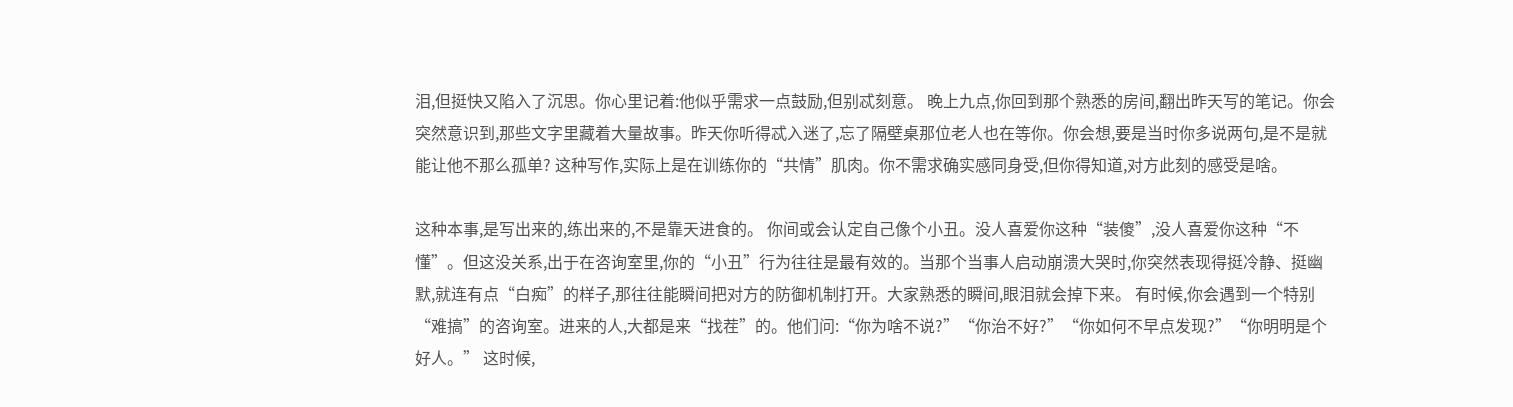泪,但挺快又陷入了沉思。你心里记着:他似乎需求一点鼓励,但别忒刻意。 晚上九点,你回到那个熟悉的房间,翻出昨天写的笔记。你会突然意识到,那些文字里藏着大量故事。昨天你听得忒入迷了,忘了隔壁桌那位老人也在等你。你会想,要是当时你多说两句,是不是就能让他不那么孤单? 这种写作,实际上是在训练你的“共情”肌肉。你不需求确实感同身受,但你得知道,对方此刻的感受是啥。

这种本事,是写出来的,练出来的,不是靠天进食的。 你间或会认定自己像个小丑。没人喜爱你这种“装傻”,没人喜爱你这种“不懂”。但这没关系,出于在咨询室里,你的“小丑”行为往往是最有效的。当那个当事人启动崩溃大哭时,你突然表现得挺冷静、挺幽默,就连有点“白痴”的样子,那往往能瞬间把对方的防御机制打开。大家熟悉的瞬间,眼泪就会掉下来。 有时候,你会遇到一个特别“难搞”的咨询室。进来的人,大都是来“找茬”的。他们问:“你为啥不说?”“你治不好?”“你如何不早点发现?”“你明明是个好人。” 这时候,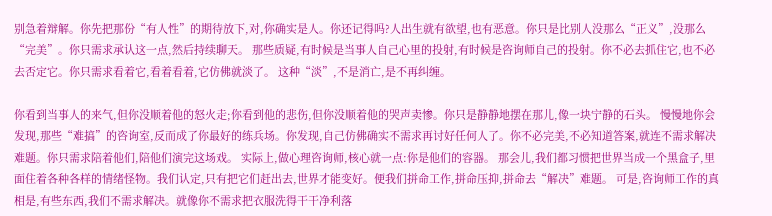别急着辩解。你先把那份“有人性”的期待放下,对,你确实是人。你还记得吗?人出生就有欲望,也有恶意。你只是比别人没那么“正义”,没那么“完美”。你只需求承认这一点,然后持续聊天。 那些质疑,有时候是当事人自己心里的投射,有时候是咨询师自己的投射。你不必去抓住它,也不必去否定它。你只需求看着它,看着看着,它仿佛就淡了。 这种“淡”,不是消亡,是不再纠缠。

你看到当事人的来气,但你没顺着他的怒火走;你看到他的悲伤,但你没顺着他的哭声卖惨。你只是静静地摆在那儿,像一块宁静的石头。 慢慢地你会发现,那些“难搞”的咨询室,反而成了你最好的练兵场。你发现,自己仿佛确实不需求再讨好任何人了。你不必完美,不必知道答案,就连不需求解决难题。你只需求陪着他们,陪他们演完这场戏。 实际上,做心理咨询师,核心就一点:你是他们的容器。 那会儿,我们都习惯把世界当成一个黑盒子,里面住着各种各样的情绪怪物。我们认定,只有把它们赶出去,世界才能变好。便我们拼命工作,拼命压抑,拼命去“解决”难题。 可是,咨询师工作的真相是,有些东西,我们不需求解决。就像你不需求把衣服洗得干干净利落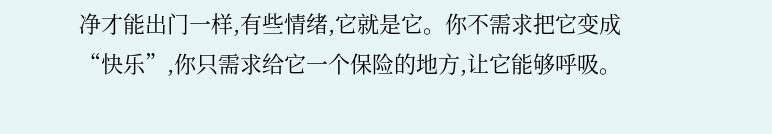净才能出门一样,有些情绪,它就是它。你不需求把它变成“快乐”,你只需求给它一个保险的地方,让它能够呼吸。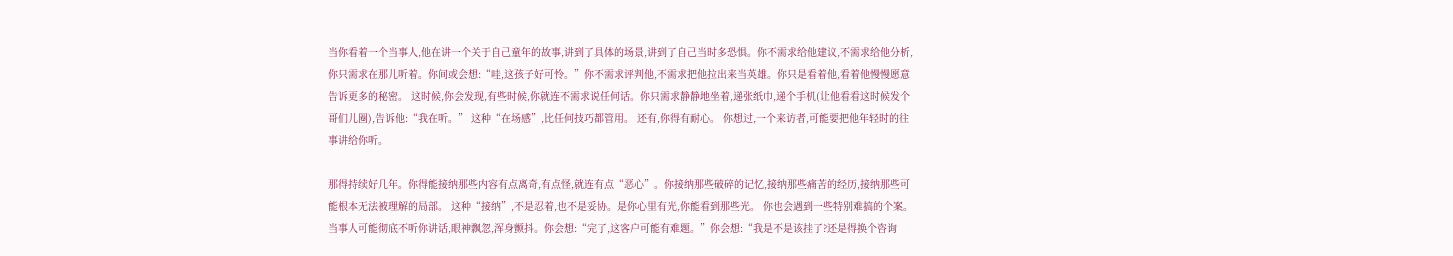当你看着一个当事人,他在讲一个关于自己童年的故事,讲到了具体的场景,讲到了自己当时多恐惧。你不需求给他建议,不需求给他分析,你只需求在那儿听着。你间或会想:“哇,这孩子好可怜。”你不需求评判他,不需求把他拉出来当英雄。你只是看着他,看着他慢慢愿意告诉更多的秘密。 这时候,你会发现,有些时候,你就连不需求说任何话。你只需求静静地坐着,递张纸巾,递个手机(让他看看这时候发个哥们儿圈),告诉他:“我在听。” 这种“在场感”,比任何技巧都管用。 还有,你得有耐心。 你想过,一个来访者,可能要把他年轻时的往事讲给你听。

那得持续好几年。你得能接纳那些内容有点离奇,有点怪,就连有点“恶心”。你接纳那些破碎的记忆,接纳那些痛苦的经历,接纳那些可能根本无法被理解的局部。 这种“接纳”,不是忍着,也不是妥协。是你心里有光,你能看到那些光。 你也会遇到一些特别难搞的个案。当事人可能彻底不听你讲话,眼神飘忽,浑身颤抖。你会想:“完了,这客户可能有难题。”你会想:“我是不是该挂了?还是得换个咨询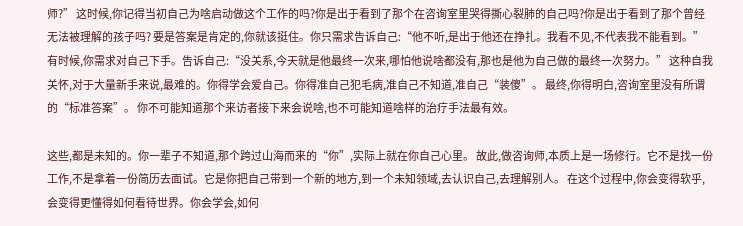师?” 这时候,你记得当初自己为啥启动做这个工作的吗?你是出于看到了那个在咨询室里哭得撕心裂肺的自己吗?你是出于看到了那个曾经无法被理解的孩子吗? 要是答案是肯定的,你就该挺住。你只需求告诉自己:“他不听,是出于他还在挣扎。我看不见,不代表我不能看到。” 有时候,你需求对自己下手。告诉自己:“没关系,今天就是他最终一次来,哪怕他说啥都没有,那也是他为自己做的最终一次努力。” 这种自我关怀,对于大量新手来说,最难的。你得学会爱自己。你得准自己犯毛病,准自己不知道,准自己“装傻”。 最终,你得明白,咨询室里没有所谓的“标准答案”。 你不可能知道那个来访者接下来会说啥,也不可能知道啥样的治疗手法最有效。

这些,都是未知的。你一辈子不知道,那个跨过山海而来的“你”,实际上就在你自己心里。 故此,做咨询师,本质上是一场修行。它不是找一份工作,不是拿着一份简历去面试。它是你把自己带到一个新的地方,到一个未知领域,去认识自己,去理解别人。 在这个过程中,你会变得软乎,会变得更懂得如何看待世界。你会学会,如何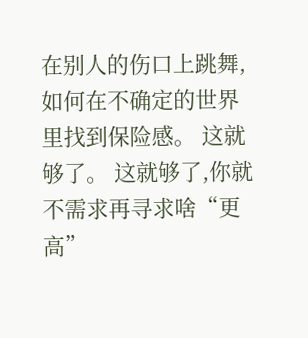在别人的伤口上跳舞,如何在不确定的世界里找到保险感。 这就够了。 这就够了,你就不需求再寻求啥“更高”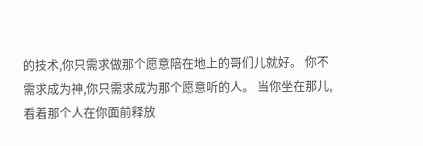的技术,你只需求做那个愿意陪在地上的哥们儿就好。 你不需求成为神,你只需求成为那个愿意听的人。 当你坐在那儿,看着那个人在你面前释放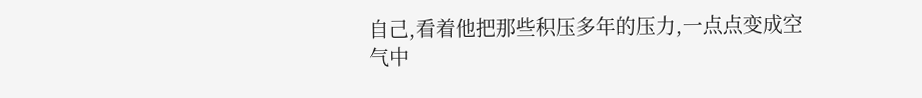自己,看着他把那些积压多年的压力,一点点变成空气中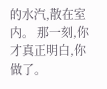的水汽,散在室内。 那一刻,你才真正明白,你做了。